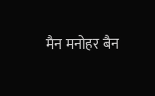मैन मनोहर बैन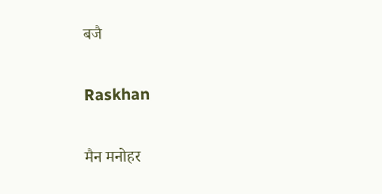बजै

Raskhan

मैन मनोहर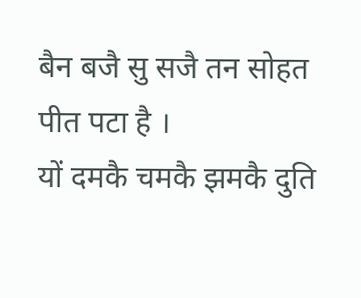बैन बजै सु सजै तन सोहत पीत पटा है ।
यों दमकै चमकै झमकै दुति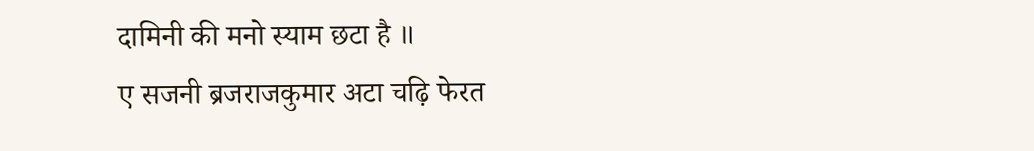दामिनी की मनो स्याम छटा है ॥
ए सजनी ब्रजराजकुमार अटा चढ़ि फेरत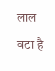लाल वटा है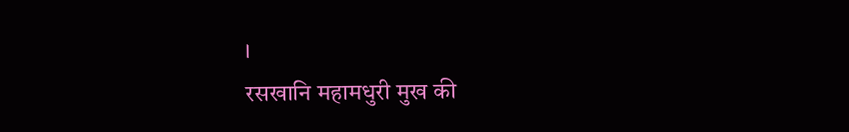।
रसखानि महामधुरी मुख की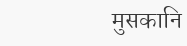मुसकानि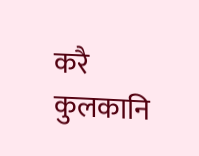करै कुलकानि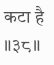कटा है ॥३८॥